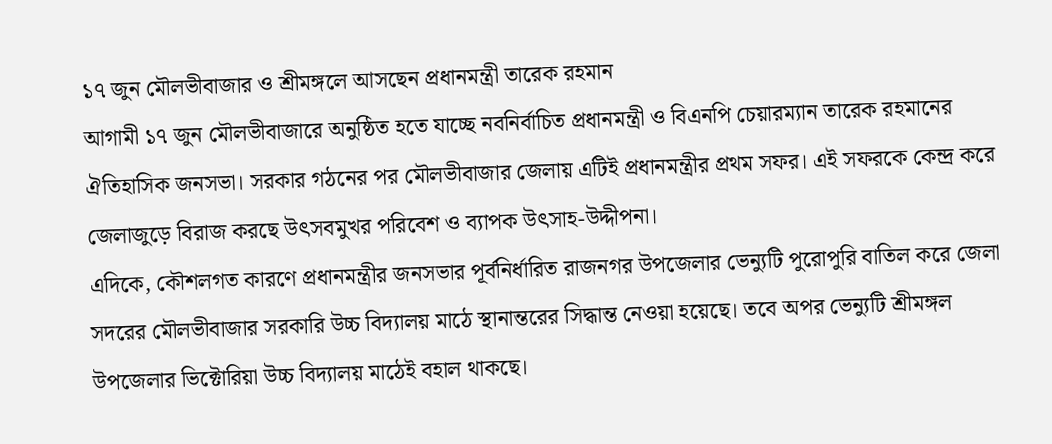১৭ জুন মৌলভীবাজার ও শ্রীমঙ্গলে আসছেন প্রধানমন্ত্রী তারেক রহমান
আগামী ১৭ জুন মৌলভীবাজারে অনুষ্ঠিত হতে যাচ্ছে নবনির্বাচিত প্রধানমন্ত্রী ও বিএনপি চেয়ারম্যান তারেক রহমানের ঐতিহাসিক জনসভা। সরকার গঠনের পর মৌলভীবাজার জেলায় এটিই প্রধানমন্ত্রীর প্রথম সফর। এই সফরকে কেন্দ্র করে জেলাজুড়ে বিরাজ করছে উৎসবমুখর পরিবেশ ও ব্যাপক উৎসাহ-উদ্দীপনা।
এদিকে, কৌশলগত কারণে প্রধানমন্ত্রীর জনসভার পূর্বনির্ধারিত রাজনগর উপজেলার ভেন্যুটি পুরোপুরি বাতিল করে জেলা সদরের মৌলভীবাজার সরকারি উচ্চ বিদ্যালয় মাঠে স্থানান্তরের সিদ্ধান্ত নেওয়া হয়েছে। তবে অপর ভেন্যুটি শ্রীমঙ্গল উপজেলার ভিক্টোরিয়া উচ্চ বিদ্যালয় মাঠেই বহাল থাকছে।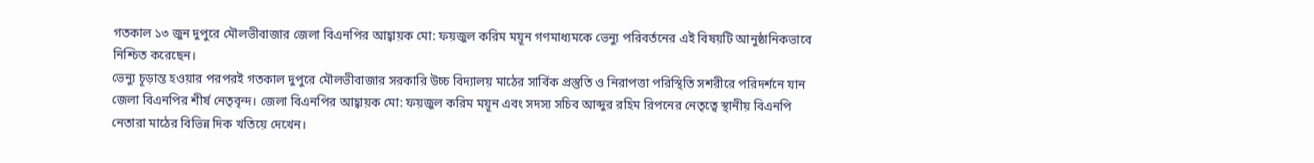গতকাল ১৩ জুন দুপুরে মৌলভীবাজার জেলা বিএনপির আহ্বায়ক মো: ফয়জুল করিম ময়ূন গণমাধ্যমকে ভেন্যু পরিবর্তনের এই বিষয়টি আনুষ্ঠানিকভাবে নিশ্চিত করেছেন।
ভেন্যু চূড়ান্ত হওয়ার পরপরই গতকাল দুপুরে মৌলভীবাজার সরকারি উচ্চ বিদ্যালয় মাঠের সার্বিক প্রস্তুতি ও নিরাপত্তা পরিস্থিতি সশরীরে পরিদর্শনে যান জেলা বিএনপির শীর্ষ নেতৃবৃন্দ। জেলা বিএনপির আহ্বায়ক মো: ফয়জুল করিম ময়ূন এবং সদস্য সচিব আব্দুর রহিম রিপনের নেতৃত্বে স্থানীয় বিএনপি নেতারা মাঠের বিভিন্ন দিক খতিয়ে দেখেন।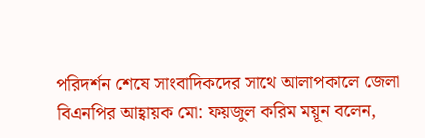পরিদর্শন শেষে সাংবাদিকদের সাথে আলাপকালে জেলা বিএনপির আহ্বায়ক মো: ফয়জুল করিম ময়ূন বলেন,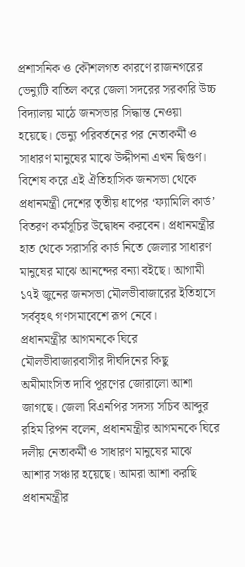প্রশাসনিক ও কৌশলগত কারণে রাজনগরের ভেন্যুটি বাতিল করে জেলা সদরের সরকারি উচ্চ বিদ্যালয় মাঠে জনসভার সিদ্ধান্ত নেওয়া হয়েছে। ভেন্যু পরিবর্তনের পর নেতাকর্মী ও সাধারণ মানুষের মাঝে উদ্দীপনা এখন দ্বিগুণ। বিশেষ করে এই ঐতিহাসিক জনসভা থেকে প্রধানমন্ত্রী দেশের তৃতীয় ধাপের ‘ফ্যামিলি কার্ড’ বিতরণ কর্মসূচির উদ্বোধন করবেন। প্রধানমন্ত্রীর হাত থেকে সরাসরি কার্ড নিতে জেলার সাধারণ মানুষের মাঝে আনন্দের বন্যা বইছে। আগামী ১৭ই জুনের জনসভা মৌলভীবাজারের ইতিহাসে সর্ববৃহৎ গণসমাবেশে রূপ নেবে।
প্রধানমন্ত্রীর আগমনকে ঘিরে মৌলভীবাজারবাসীর দীর্ঘদিনের কিছু অমীমাংসিত দাবি পূরণের জোরালো আশা জাগছে। জেলা বিএনপির সদস্য সচিব আব্দুর রহিম রিপন বলেন, প্রধানমন্ত্রীর আগমনকে ঘিরে দলীয় নেতাকর্মী ও সাধারণ মানুষের মাঝে আশার সঞ্চার হয়েছে। আমরা আশা করছি প্রধানমন্ত্রীর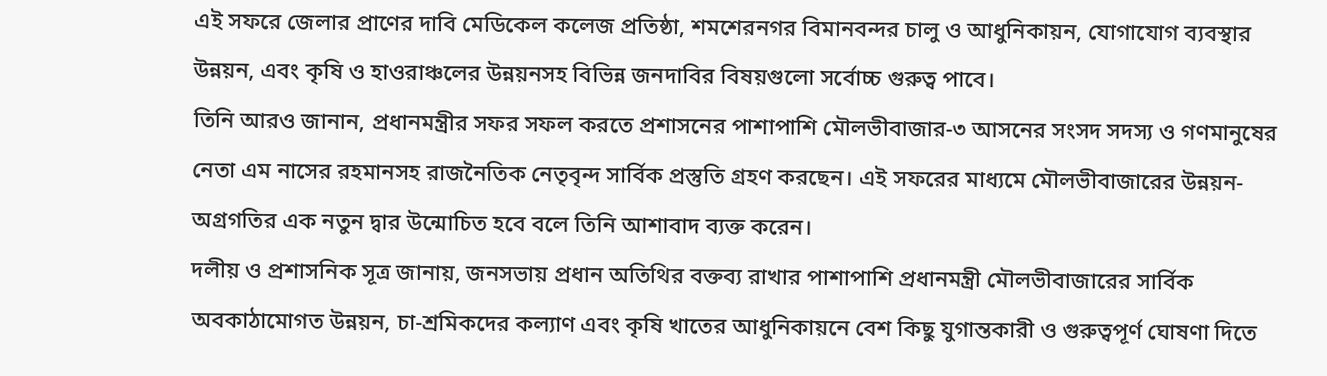এই সফরে জেলার প্রাণের দাবি মেডিকেল কলেজ প্রতিষ্ঠা, শমশেরনগর বিমানবন্দর চালু ও আধুনিকায়ন, যোগাযোগ ব্যবস্থার উন্নয়ন, এবং কৃষি ও হাওরাঞ্চলের উন্নয়নসহ বিভিন্ন জনদাবির বিষয়গুলো সর্বোচ্চ গুরুত্ব পাবে।
তিনি আরও জানান, প্রধানমন্ত্রীর সফর সফল করতে প্রশাসনের পাশাপাশি মৌলভীবাজার-৩ আসনের সংসদ সদস্য ও গণমানুষের নেতা এম নাসের রহমানসহ রাজনৈতিক নেতৃবৃন্দ সার্বিক প্রস্তুতি গ্রহণ করছেন। এই সফরের মাধ্যমে মৌলভীবাজারের উন্নয়ন-অগ্রগতির এক নতুন দ্বার উন্মোচিত হবে বলে তিনি আশাবাদ ব্যক্ত করেন।
দলীয় ও প্রশাসনিক সূত্র জানায়, জনসভায় প্রধান অতিথির বক্তব্য রাখার পাশাপাশি প্রধানমন্ত্রী মৌলভীবাজারের সার্বিক অবকাঠামোগত উন্নয়ন, চা-শ্রমিকদের কল্যাণ এবং কৃষি খাতের আধুনিকায়নে বেশ কিছু যুগান্তকারী ও গুরুত্বপূর্ণ ঘোষণা দিতে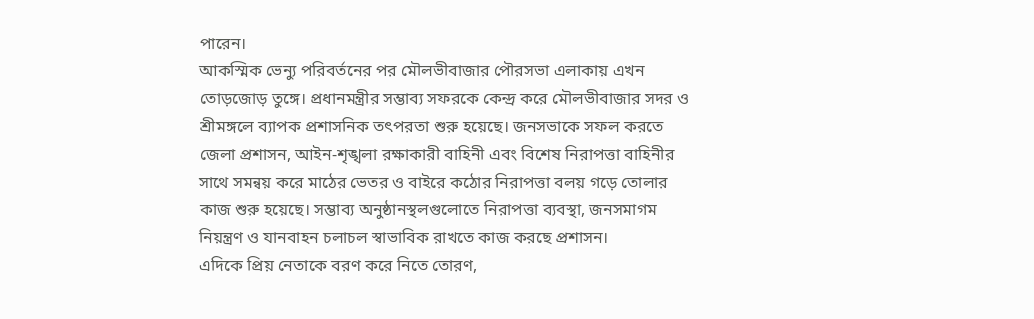পারেন।
আকস্মিক ভেন্যু পরিবর্তনের পর মৌলভীবাজার পৌরসভা এলাকায় এখন তোড়জোড় তুঙ্গে। প্রধানমন্ত্রীর সম্ভাব্য সফরকে কেন্দ্র করে মৌলভীবাজার সদর ও শ্রীমঙ্গলে ব্যাপক প্রশাসনিক তৎপরতা শুরু হয়েছে। জনসভাকে সফল করতে জেলা প্রশাসন, আইন-শৃঙ্খলা রক্ষাকারী বাহিনী এবং বিশেষ নিরাপত্তা বাহিনীর সাথে সমন্বয় করে মাঠের ভেতর ও বাইরে কঠোর নিরাপত্তা বলয় গড়ে তোলার কাজ শুরু হয়েছে। সম্ভাব্য অনুষ্ঠানস্থলগুলোতে নিরাপত্তা ব্যবস্থা, জনসমাগম নিয়ন্ত্রণ ও যানবাহন চলাচল স্বাভাবিক রাখতে কাজ করছে প্রশাসন।
এদিকে প্রিয় নেতাকে বরণ করে নিতে তোরণ,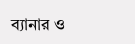ব্যানার ও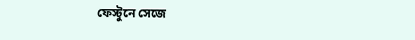ফেস্টুনে সেজে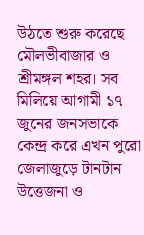উঠতে শুরু করেছে মৌলভীবাজার ও শ্রীমঙ্গল শহর। সব মিলিয়ে আগামী ১৭ জুনের জনসভাকে কেন্দ্র করে এখন পুরো জেলাজুড়ে টানটান উত্তেজনা ও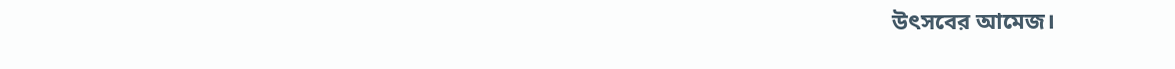উৎসবের আমেজ।